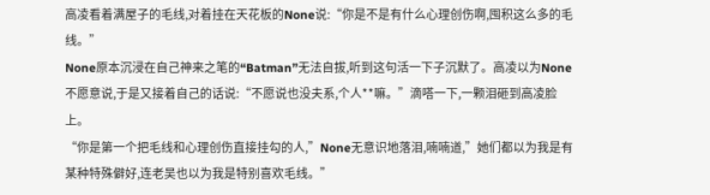高凌看着满屋子的毛线,对着挂在天花板的None说:“你是不是有什么心理创伤啊,囤积这么多的毛线。”
None原本沉浸在自己神来之笔的“Batman”无法自拔,听到这句活一下子沉默了。高凌以为None不愿意说,于是又接着自己的话说:“不愿说也没夫系,个人**嘛。”滴嗒一下,一颗泪砸到高凌脸上。
“你是第一个把毛线和心理创伤直接挂勾的人,”None无意识地落泪,喃喃道,”她们都以为我是有某种特殊僻好,连老吴也以为我是特别喜欢毛线。”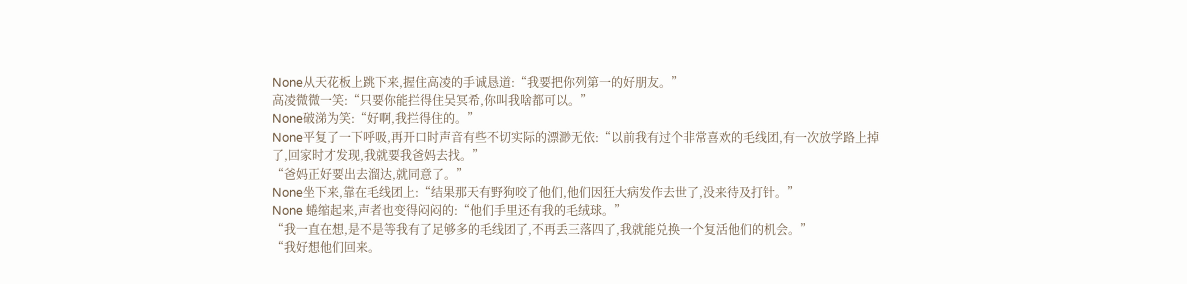None从天花板上跳下来,握住高凌的手诚恳道:“我要把你列第一的好朋友。”
高凌微微一笑:“只要你能拦得住吴冥希,你叫我啥都可以。”
None破涕为笑:“好啊,我拦得住的。”
None平复了一下呼吸,再开口时声音有些不切实际的漂渺无依:“以前我有过个非常喜欢的毛线团,有一次放学路上掉了,回家时才发现,我就要我爸妈去找。”
“爸妈正好要出去溜达,就同意了。”
None坐下来,靠在毛线团上:“结果那天有野狗咬了他们,他们因狂大病发作去世了,没来待及打针。”
None 蜷缩起来,声者也变得闷闷的:“他们手里还有我的毛绒球。”
“我一直在想,是不是等我有了足够多的毛线团了,不再丢三落四了,我就能兑换一个复活他们的机会。”
“我好想他们回来。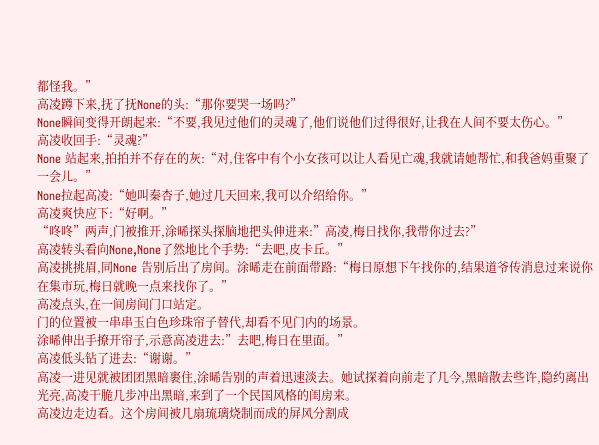都怪我。”
高凌蹲下来,抚了抚None的头:“那你要哭一场吗?”
None瞬间变得开朗起来:“不要,我见过他们的灵魂了,他们说他们过得很好,让我在人间不要太伤心。”
高凌收回手:“灵魂?”
None 站起来,拍拍并不存在的灰:“对,住客中有个小女孩可以让人看见亡魂,我就请她帮忙,和我爸妈重聚了一会儿。”
None拉起高凌:“她叫秦杏子,她过几天回来,我可以介绍给你。”
高凌爽快应下:“好啊。”
“咚咚”两声,门被推开,涂晞探头探脑地把头伸进来:”高凌,梅日找你,我带你过去?”
高凌转头看向None,None了然地比个手势:“去吧,皮卡丘。”
高凌挑挑眉,同None 告别后出了房间。涂晞走在前面带路:“梅日原想下午找你的,结果道爷传消息过来说你在集市玩,梅日就晚一点来找你了。”
高凌点头,在一间房间门口站定。
门的位置被一串串玉白色珍珠帘子替代,却看不见门内的场景。
涂晞伸出手撩开帘子,示意高凌进去:”去吧,梅日在里面。”
高凌低头钻了进去:“谢谢。”
高凌一进见就被团团黑暗裹住,涂晞告别的声着迅速淡去。她试探着向前走了几今,黑暗散去些许,隐约离出光亮,高凌干脆几步冲出黑暗,来到了一个民国风格的闺房来。
高凌边走边看。这个房间被几扇琉璃烧制而成的屏风分割成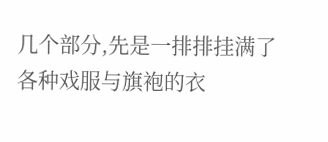几个部分,先是一排排挂满了各种戏服与旗袍的衣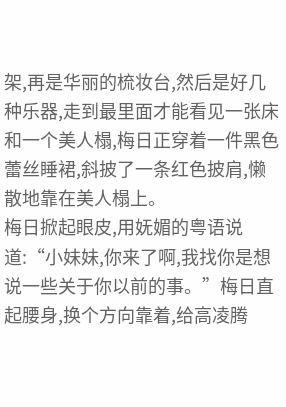架,再是华丽的梳妆台,然后是好几种乐器,走到最里面才能看见一张床和一个美人榻,梅日正穿着一件黑色蕾丝睡裙,斜披了一条红色披肩,懒散地靠在美人榻上。
梅日掀起眼皮,用妩媚的粤语说道:“小妹妹,你来了啊,我找你是想说一些关于你以前的事。”梅日直起腰身,换个方向靠着,给高凌腾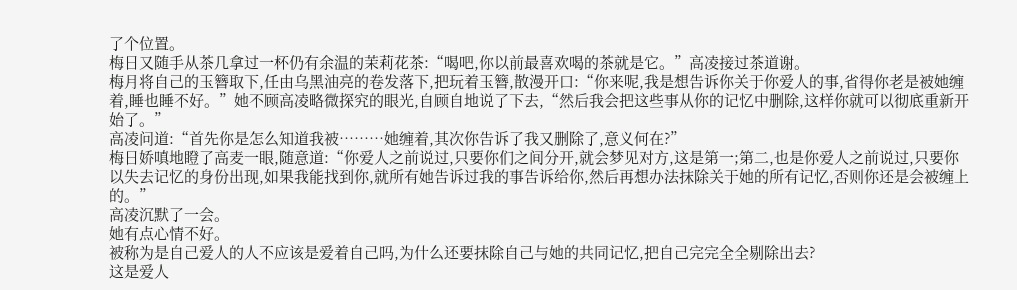了个位置。
梅日又随手从茶几拿过一杯仍有余温的茉莉花茶:“喝吧,你以前最喜欢喝的茶就是它。”高凌接过茶道谢。
梅月将自己的玉簪取下,任由乌黑油亮的卷发落下,把玩着玉簪,散漫开口:“你来呢,我是想告诉你关于你爱人的事,省得你老是被她缠着,睡也睡不好。”她不顾高凌略微探究的眼光,自顾自地说了下去,“然后我会把这些事从你的记忆中删除,这样你就可以彻底重新开始了。”
高凌问道:“首先你是怎么知道我被………她缠着,其次你告诉了我又删除了,意义何在?”
梅日娇嗔地瞪了高麦一眼,随意道:“你爱人之前说过,只要你们之间分开,就会梦见对方,这是第一;第二,也是你爱人之前说过,只要你以失去记忆的身份出现,如果我能找到你,就所有她告诉过我的事告诉给你,然后再想办法抹除关于她的所有记忆,否则你还是会被缠上的。”
高凌沉默了一会。
她有点心情不好。
被称为是自己爱人的人不应该是爱着自己吗,为什么还要抹除自己与她的共同记忆,把自己完完全全剔除出去?
这是爱人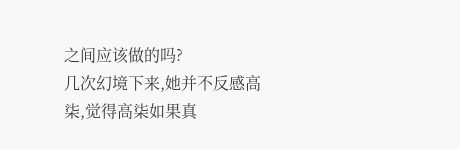之间应该做的吗?
几次幻境下来,她并不反感高柒,觉得高柒如果真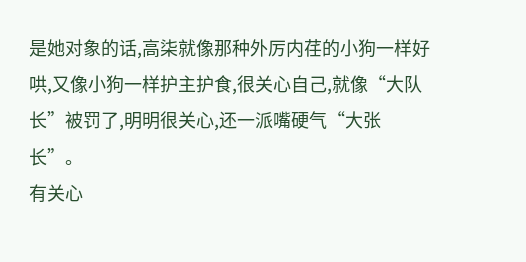是她对象的话,高柒就像那种外厉内荏的小狗一样好哄,又像小狗一样护主护食,很关心自己,就像“大队长”被罚了,明明很关心,还一派嘴硬气“大张长”。
有关心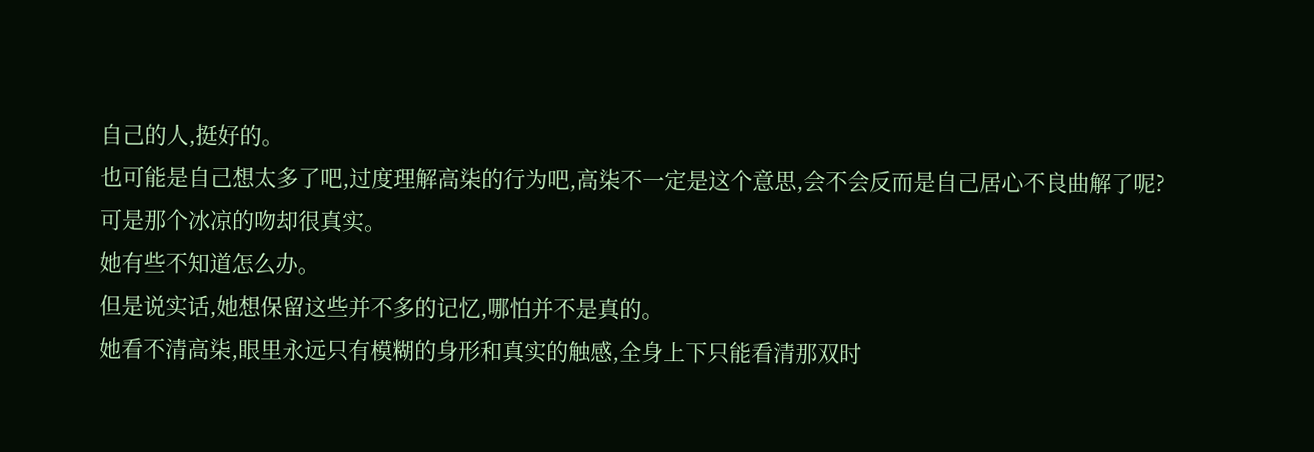自己的人,挺好的。
也可能是自己想太多了吧,过度理解高柒的行为吧,高柒不一定是这个意思,会不会反而是自己居心不良曲解了呢?
可是那个冰凉的吻却很真实。
她有些不知道怎么办。
但是说实话,她想保留这些并不多的记忆,哪怕并不是真的。
她看不清高柒,眼里永远只有模糊的身形和真实的触感,全身上下只能看清那双时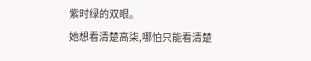紫时绿的双眼。
她想看清楚高柒,哪怕只能看清楚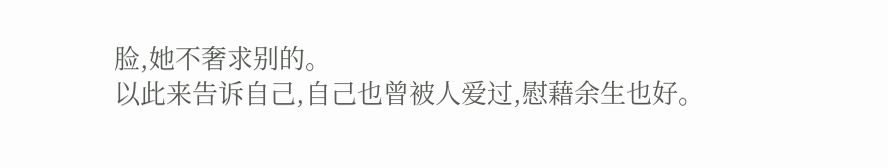脸,她不奢求别的。
以此来告诉自己,自己也曾被人爱过,慰藉余生也好。